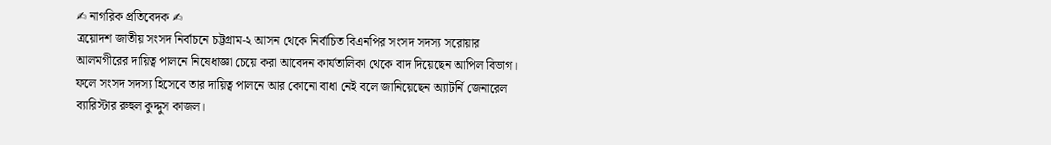✍ নাগরিক প্রতিবেদক ✍
ত্রয়োদশ জাতীয় সংসদ নির্বাচনে চট্টগ্রাম-২ আসন থেকে নির্বাচিত বিএনপির সংসদ সদস্য সরোয়ার আলমগীরের দায়িত্ব পালনে নিষেধাজ্ঞা চেয়ে করা আবেদন কার্যতালিকা থেকে বাদ দিয়েছেন আপিল বিভাগ। ফলে সংসদ সদস্য হিসেবে তার দায়িত্ব পালনে আর কোনো বাধা নেই বলে জানিয়েছেন অ্যাটর্নি জেনারেল ব্যারিস্টার রুহুল কুদ্দুস কাজল।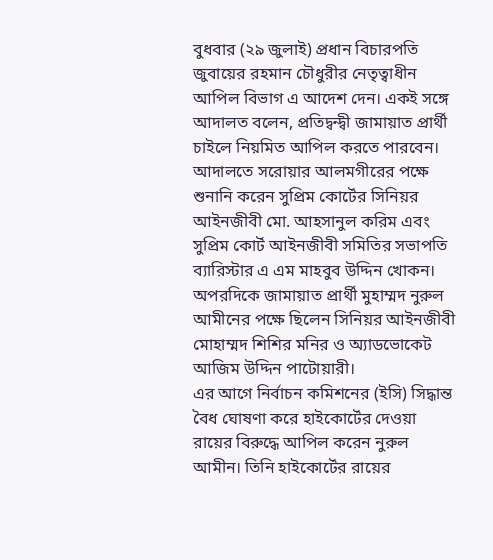বুধবার (২৯ জুলাই) প্রধান বিচারপতি জুবায়ের রহমান চৌধুরীর নেতৃত্বাধীন আপিল বিভাগ এ আদেশ দেন। একই সঙ্গে আদালত বলেন, প্রতিদ্বন্দ্বী জামায়াত প্রার্থী চাইলে নিয়মিত আপিল করতে পারবেন।
আদালতে সরোয়ার আলমগীরের পক্ষে শুনানি করেন সুপ্রিম কোর্টের সিনিয়র আইনজীবী মো. আহসানুল করিম এবং সুপ্রিম কোর্ট আইনজীবী সমিতির সভাপতি ব্যারিস্টার এ এম মাহবুব উদ্দিন খোকন। অপরদিকে জামায়াত প্রার্থী মুহাম্মদ নুরুল আমীনের পক্ষে ছিলেন সিনিয়র আইনজীবী মোহাম্মদ শিশির মনির ও অ্যাডভোকেট আজিম উদ্দিন পাটোয়ারী।
এর আগে নির্বাচন কমিশনের (ইসি) সিদ্ধান্ত বৈধ ঘোষণা করে হাইকোর্টের দেওয়া রায়ের বিরুদ্ধে আপিল করেন নুরুল আমীন। তিনি হাইকোর্টের রায়ের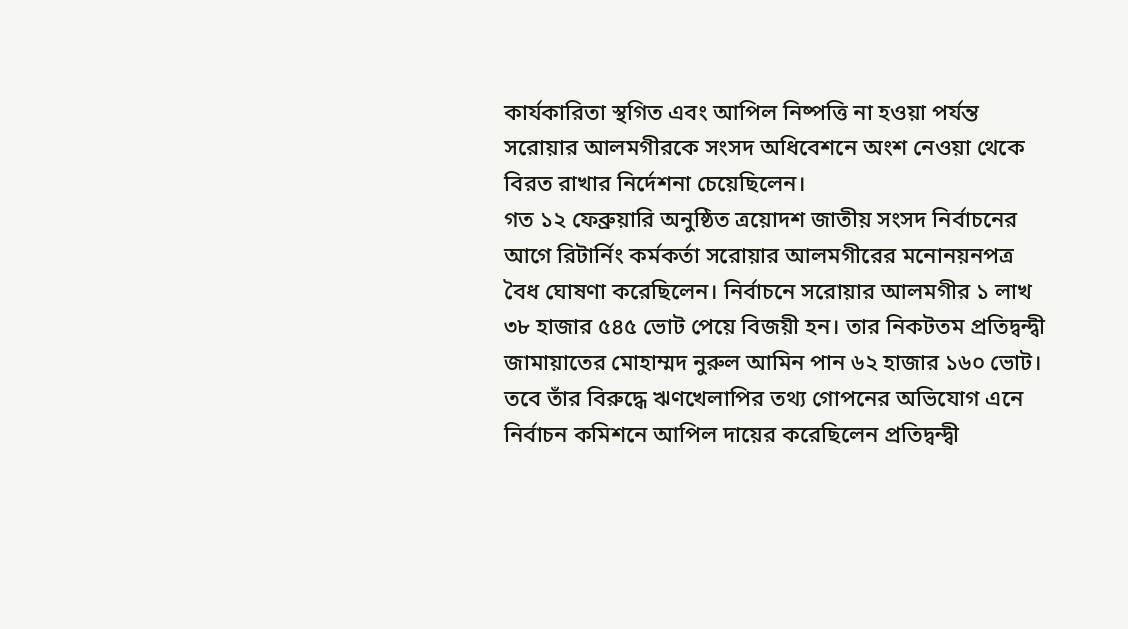কার্যকারিতা স্থগিত এবং আপিল নিষ্পত্তি না হওয়া পর্যন্ত সরোয়ার আলমগীরকে সংসদ অধিবেশনে অংশ নেওয়া থেকে বিরত রাখার নির্দেশনা চেয়েছিলেন।
গত ১২ ফেব্রুয়ারি অনুষ্ঠিত ত্রয়োদশ জাতীয় সংসদ নির্বাচনের আগে রিটার্নিং কর্মকর্তা সরোয়ার আলমগীরের মনোনয়নপত্র বৈধ ঘোষণা করেছিলেন। নির্বাচনে সরোয়ার আলমগীর ১ লাখ ৩৮ হাজার ৫৪৫ ভোট পেয়ে বিজয়ী হন। তার নিকটতম প্রতিদ্বন্দ্বী জামায়াতের মোহাম্মদ নুরুল আমিন পান ৬২ হাজার ১৬০ ভোট।
তবে তাঁর বিরুদ্ধে ঋণখেলাপির তথ্য গোপনের অভিযোগ এনে নির্বাচন কমিশনে আপিল দায়ের করেছিলেন প্রতিদ্বন্দ্বী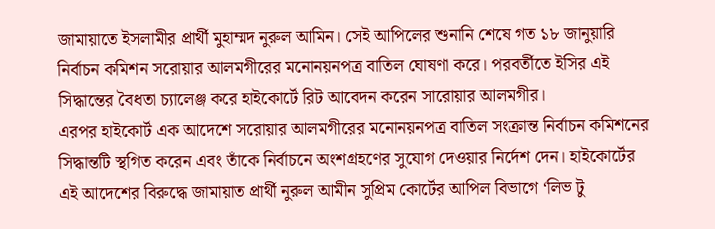জামায়াতে ইসলামীর প্রার্থী মুহাম্মদ নুরুল আমিন। সেই আপিলের শুনানি শেষে গত ১৮ জানুয়ারি নির্বাচন কমিশন সরোয়ার আলমগীরের মনোনয়নপত্র বাতিল ঘোষণা করে। পরবর্তীতে ইসির এই সিদ্ধান্তের বৈধতা চ্যালেঞ্জ করে হাইকোর্টে রিট আবেদন করেন সারোয়ার আলমগীর।
এরপর হাইকোর্ট এক আদেশে সরোয়ার আলমগীরের মনোনয়নপত্র বাতিল সংক্রান্ত নির্বাচন কমিশনের সিদ্ধান্তটি স্থগিত করেন এবং তাঁকে নির্বাচনে অংশগ্রহণের সুযোগ দেওয়ার নির্দেশ দেন। হাইকোর্টের এই আদেশের বিরুদ্ধে জামায়াত প্রার্থী নুরুল আমীন সুপ্রিম কোর্টের আপিল বিভাগে ‘লিভ টু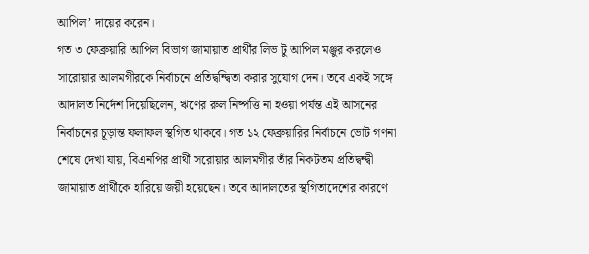আপিল’ দায়ের করেন।
গত ৩ ফেব্রুয়ারি আপিল বিভাগ জামায়াত প্রার্থীর লিভ টু আপিল মঞ্জুর করলেও সারোয়ার আলমগীরকে নির্বাচনে প্রতিদ্বন্দ্বিতা করার সুযোগ দেন। তবে একই সঙ্গে আদালত নির্দেশ দিয়েছিলেন, ঋণের রুল নিষ্পত্তি না হওয়া পর্যন্ত এই আসনের নির্বাচনের চূড়ান্ত ফলাফল স্থগিত থাকবে। গত ১২ ফেব্রুয়ারির নির্বাচনে ভোট গণনা শেষে দেখা যায়, বিএনপির প্রার্থী সরোয়ার আলমগীর তাঁর নিকটতম প্রতিদ্বন্দ্বী জামায়াত প্রার্থীকে হারিয়ে জয়ী হয়েছেন। তবে আদালতের স্থগিতাদেশের কারণে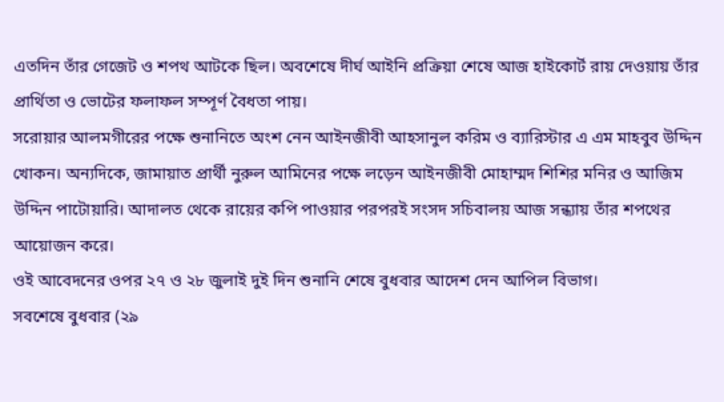এতদিন তাঁর গেজেট ও শপথ আটকে ছিল। অবশেষে দীর্ঘ আইনি প্রক্রিয়া শেষে আজ হাইকোর্ট রায় দেওয়ায় তাঁর প্রার্থিতা ও ভোটের ফলাফল সম্পূর্ণ বৈধতা পায়।
সরোয়ার আলমগীরের পক্ষে শুনানিতে অংশ নেন আইনজীবী আহসানুল করিম ও ব্যারিস্টার এ এম মাহবুব উদ্দিন খোকন। অন্যদিকে, জামায়াত প্রার্থী নুরুল আমিনের পক্ষে লড়েন আইনজীবী মোহাম্মদ শিশির মনির ও আজিম উদ্দিন পাটোয়ারি। আদালত থেকে রায়ের কপি পাওয়ার পরপরই সংসদ সচিবালয় আজ সন্ধ্যায় তাঁর শপথের আয়োজন করে।
ওই আবেদনের ওপর ২৭ ও ২৮ জুলাই দুই দিন শুনানি শেষে বুধবার আদেশ দেন আপিল বিভাগ।
সবশেষে বুধবার (২৯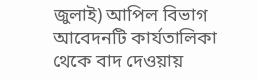জুলাই) আপিল বিভাগ আবেদনটি কার্যতালিকা থেকে বাদ দেওয়ায়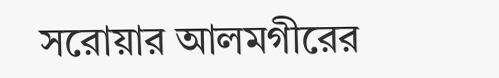সরোয়ার আলমগীরের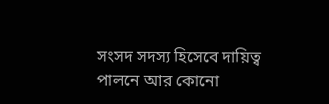সংসদ সদস্য হিসেবে দায়িত্ব পালনে আর কোনো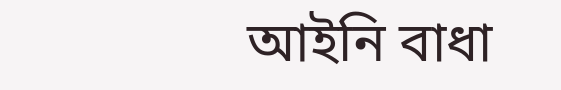আইনি বাধা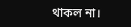থাকল না।